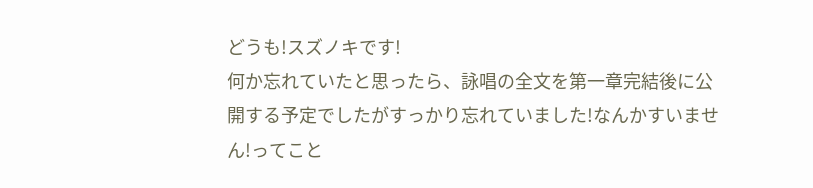どうも!スズノキです!
何か忘れていたと思ったら、詠唱の全文を第一章完結後に公開する予定でしたがすっかり忘れていました!なんかすいません!ってこと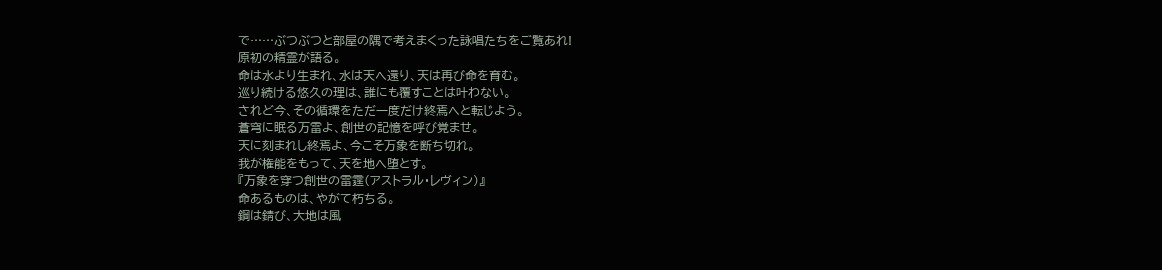で……ぶつぶつと部屋の隅で考えまくった詠唱たちをご覧あれ!
原初の精霊が語る。
命は水より生まれ、水は天へ還り、天は再び命を育む。
巡り続ける悠久の理は、誰にも覆すことは叶わない。
されど今、その循環をただ一度だけ終焉へと転じよう。
蒼穹に眠る万雷よ、創世の記憶を呼び覚ませ。
天に刻まれし終焉よ、今こそ万象を断ち切れ。
我が権能をもって、天を地へ堕とす。
『万象を穿つ創世の雷霆(アストラル・レヴィン)』
命あるものは、やがて朽ちる。
鋼は錆び、大地は風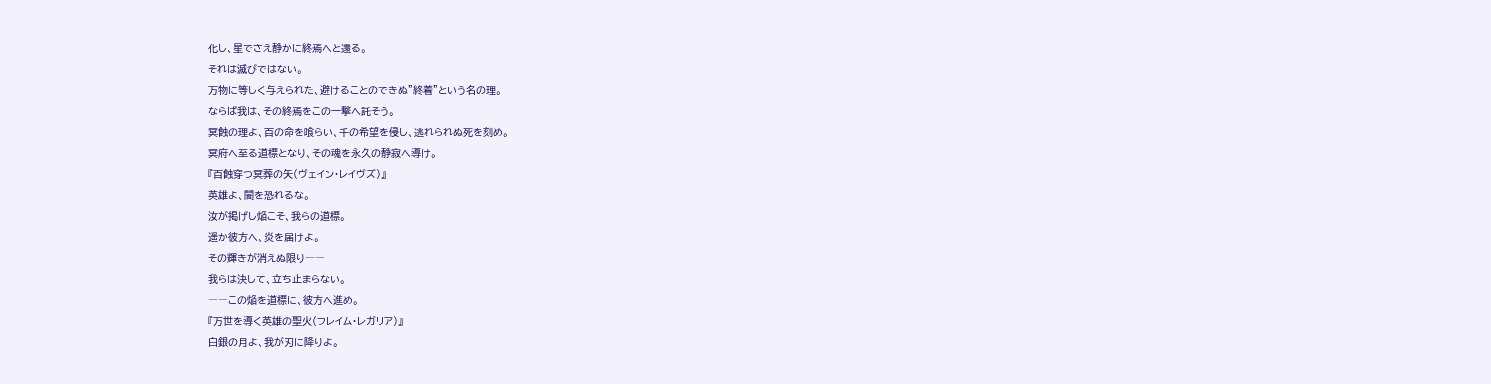化し、星でさえ静かに終焉へと還る。
それは滅びではない。
万物に等しく与えられた、避けることのできぬ”終着”という名の理。
ならば我は、その終焉をこの一撃へ託そう。
冥蝕の理よ、百の命を喰らい、千の希望を侵し、逃れられぬ死を刻め。
冥府へ至る道標となり、その魂を永久の静寂へ導け。
『百蝕穿つ冥葬の矢(ヴェイン・レイヴズ)』
英雄よ、闇を恐れるな。
汝が掲げし焔こそ、我らの道標。
遥か彼方へ、炎を届けよ。
その輝きが消えぬ限り――
我らは決して、立ち止まらない。
――この焔を道標に、彼方へ進め。
『万世を導く英雄の聖火(フレイム・レガリア)』
白銀の月よ、我が刃に降りよ。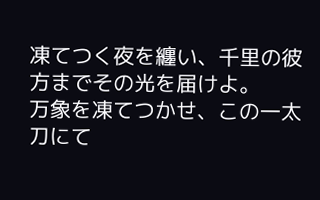凍てつく夜を纏い、千里の彼方までその光を届けよ。
万象を凍てつかせ、この一太刀にて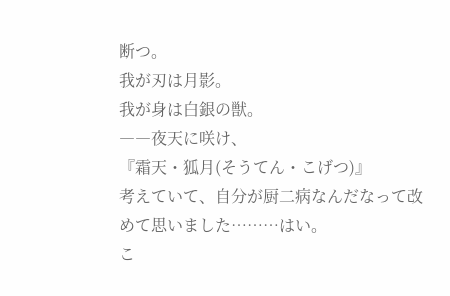断つ。
我が刃は月影。
我が身は白銀の獣。
――夜天に咲け、
『霜天・狐月(そうてん・こげつ)』
考えていて、自分が厨二病なんだなって改めて思いました………はい。
こ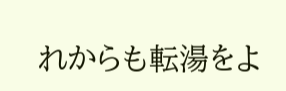れからも転湯をよ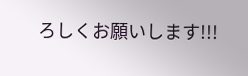ろしくお願いします!!!